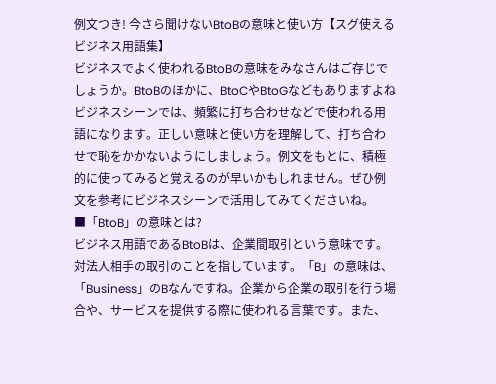例文つき! 今さら聞けないBtoBの意味と使い方【スグ使えるビジネス用語集】
ビジネスでよく使われるBtoBの意味をみなさんはご存じでしょうか。BtoBのほかに、BtoCやBtoGなどもありますよねビジネスシーンでは、頻繁に打ち合わせなどで使われる用語になります。正しい意味と使い方を理解して、打ち合わせで恥をかかないようにしましょう。例文をもとに、積極的に使ってみると覚えるのが早いかもしれません。ぜひ例文を参考にビジネスシーンで活用してみてくださいね。
■「BtoB」の意味とは?
ビジネス用語であるBtoBは、企業間取引という意味です。対法人相手の取引のことを指しています。「B」の意味は、「Business」のBなんですね。企業から企業の取引を行う場合や、サービスを提供する際に使われる言葉です。また、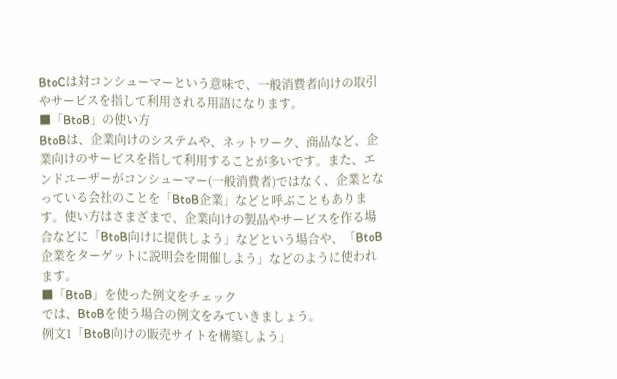BtoCは対コンシューマーという意味で、一般消費者向けの取引やサービスを指して利用される用語になります。
■「BtoB」の使い方
BtoBは、企業向けのシステムや、ネットワーク、商品など、企業向けのサービスを指して利用することが多いです。また、エンドユーザーがコンシューマー(一般消費者)ではなく、企業となっている会社のことを「BtoB企業」などと呼ぶこともあります。使い方はさまざまで、企業向けの製品やサービスを作る場合などに「BtoB向けに提供しよう」などという場合や、「BtoB企業をターゲットに説明会を開催しよう」などのように使われます。
■「BtoB」を使った例文をチェック
では、BtoBを使う場合の例文をみていきましょう。
例文1「BtoB向けの販売サイトを構築しよう」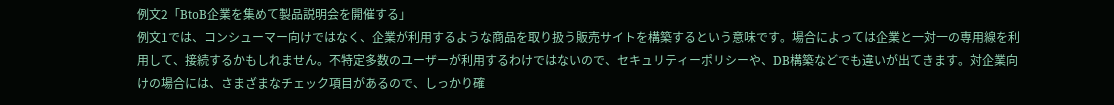例文2「BtoB企業を集めて製品説明会を開催する」
例文1では、コンシューマー向けではなく、企業が利用するような商品を取り扱う販売サイトを構築するという意味です。場合によっては企業と一対一の専用線を利用して、接続するかもしれません。不特定多数のユーザーが利用するわけではないので、セキュリティーポリシーや、DB構築などでも違いが出てきます。対企業向けの場合には、さまざまなチェック項目があるので、しっかり確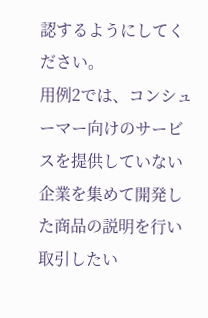認するようにしてください。
用例2では、コンシューマー向けのサービスを提供していない企業を集めて開発した商品の説明を行い取引したい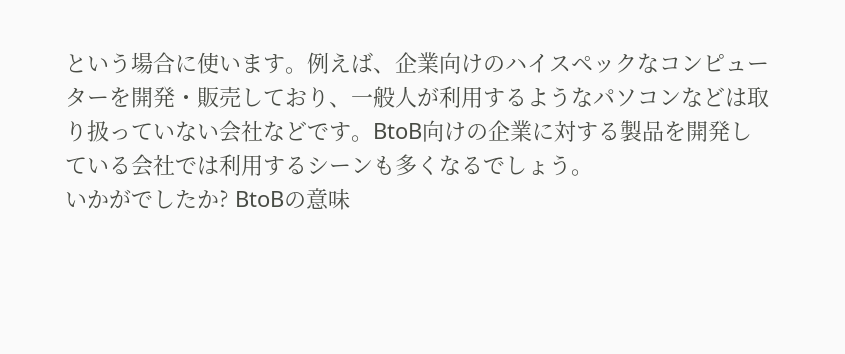という場合に使います。例えば、企業向けのハイスペックなコンピューターを開発・販売しており、一般人が利用するようなパソコンなどは取り扱っていない会社などです。BtoB向けの企業に対する製品を開発している会社では利用するシーンも多くなるでしょう。
いかがでしたか? BtoBの意味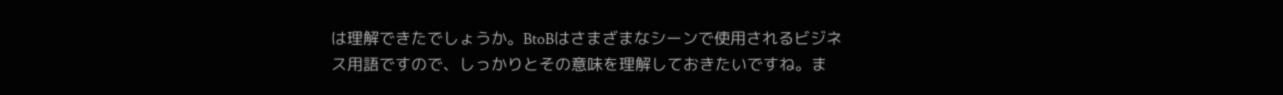は理解できたでしょうか。BtoBはさまざまなシーンで使用されるビジネス用語ですので、しっかりとその意味を理解しておきたいですね。ま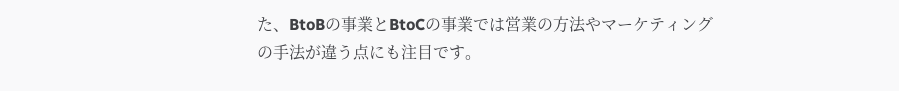た、BtoBの事業とBtoCの事業では営業の方法やマーケティングの手法が違う点にも注目です。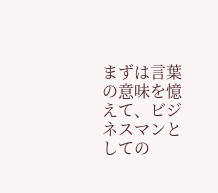まずは言葉の意味を憶えて、ビジネスマンとしての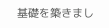基礎を築きまし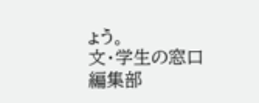ょう。
文・学生の窓口編集部